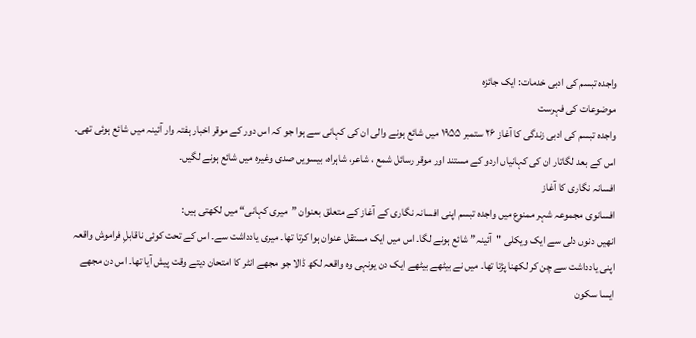واجدہ تبسم کی ادبی خدمات: ایک جائزہ
موضوعات کی فہرست
واجدہ تبسم کی ادبی زندگی کا آغاز ۲۶ ستمبر ۱۹۵۵ میں شائع ہونے والی ان کی کہانی سے ہوا جو کہ اس دور کے موقر اخبار ہفتہ وار آئینہ میں شائع ہوئی تھی۔ اس کے بعد لگاتار ان کی کہانیاں اردو کے مستند اور موقر رسائل شمع ، شاعر، شاہراہ، بیسویں صدی وغیرہ میں شائع ہونے لگیں۔
افسانہ نگاری کا آغاز
افسانوی مجموعہ شہر ممنوع میں واجدہ تبسم اپنی افسانہ نگاری کے آغاز کے متعلق بعنوان ”میری کہانی“ میں لکھتی ہیں:
انھیں دنوں دلی سے ایک ویکلی "آئینہ” شائع ہونے لگا۔ اس میں ایک مستقل عنوان ہوا کرتا تھا۔ میری یادداشت سے۔ اس کے تحت کوئی ناقابلِ فراموش واقعہ اپنی یادداشت سے چن کر لکھنا پڑتا تھا۔ میں نے بیٹھے بیٹھے ایک دن یونہی وہ واقعہ لکھ ڈالا جو مجھے انٹر کا امتحان دیتے وقت پیش آیا تھا۔ اس دن مجھے ایسا سکون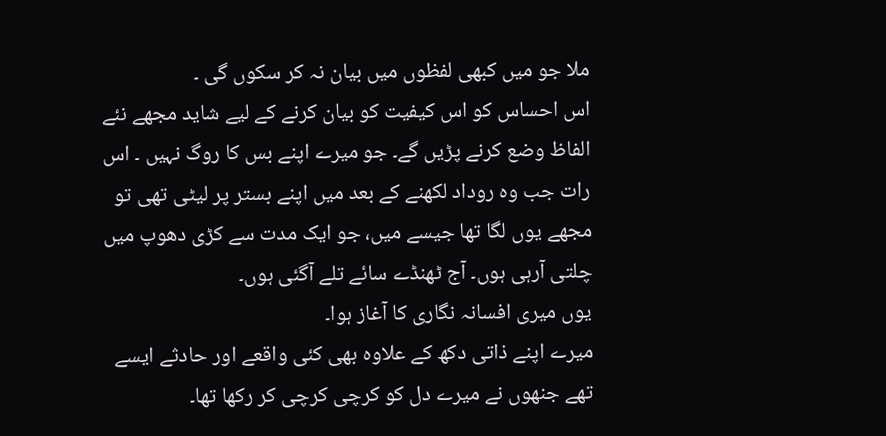ملا جو میں کبھی لفظوں میں بیان نہ کر سکوں گی ۔
اس احساس کو اس کیفیت کو بیان کرنے کے لیے شاید مجھے نئے الفاظ وضع کرنے پڑیں گے۔ جو میرے اپنے بس کا روگ نہیں ۔ اس رات جب وہ روداد لکھنے کے بعد میں اپنے بستر پر لیٹی تھی تو مجھے یوں لگا تھا جیسے میں، جو ایک مدت سے کڑی دھوپ میں چلتی آرہی ہوں۔ آج ٹھنڈے سائے تلے آگئی ہوں۔
یوں میری افسانہ نگاری کا آغاز ہوا۔
میرے اپنے ذاتی دکھ کے علاوہ بھی کئی واقعے اور حادثے ایسے تھے جنھوں نے میرے دل کو کرچی کرچی کر رکھا تھا۔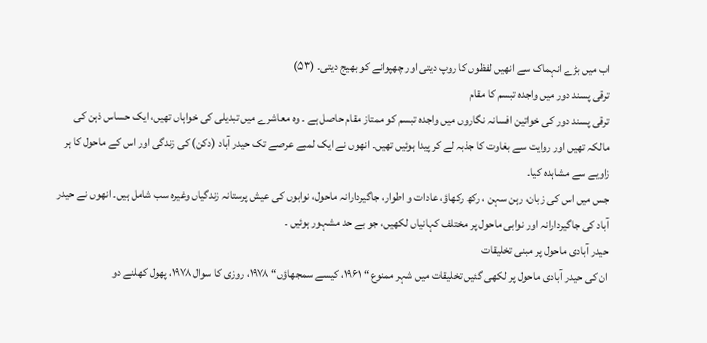اب میں بڑے انہماک سے انھیں لفظوں کا روپ دیتی اور چھپوانے کو بھیج دیتی۔ (۵۳)
ترقی پسند دور میں واجدہ تبسم کا مقام
ترقی پسند دور کی خواتین افسانہ نگاروں میں واجدہ تبسم کو ممتاز مقام حاصل ہے ۔ وہ معاشرے میں تبدیلی کی خواہاں تھیں، ایک حساس ذہن کی مالکہ تھیں اور روایت سے بغاوت کا جذبہ لے کر پیدا ہوئیں تھیں۔ انھوں نے ایک لمبے عرصے تک حیدر آباد (دکن) کی زندگی اور اس کے ماحول کا ہر زاویے سے مشاہدہ کیا۔
جس میں اس کی زبان، رہن سہن ، رکھ رکھاؤ، عادات و اطوار، جاگیردارانہ ماحول، نوابوں کی عیش پرستانہ زندگیاں وغیرہ سب شامل ہیں۔ انھوں نے حیدر آباد کی جاگیردارانہ اور نوابی ماحول پر مختلف کہانیاں لکھیں، جو بے حد مشہور ہوئیں ۔
حیدر آبادی ماحول پر مبنی تخلیقات
ان کی حیدر آبادی ماحول پر لکھی گئیں تخلیقات میں شہر ممنوع “ ۱۹۶۱، کیسے سمجھاؤں“ ۱۹۷۸، روزی کا سوال ۱۹۷۸، پھول کھلنے دو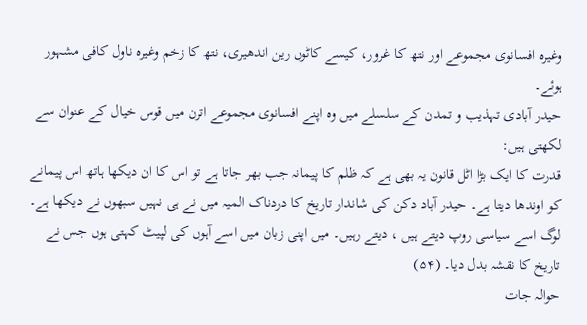وغیرہ افسانوی مجموعے اور نتھ کا غرور، کیسے کاٹوں رین اندھیری، نتھ کا زخم وغیرہ ناول کافی مشہور ہوئے۔
حیدر آبادی تہذیب و تمدن کے سلسلے میں وہ اپنے افسانوی مجموعے اترن میں قوس خیال کے عنوان سے لکھتی ہیں:
قدرت کا ایک بڑا اٹل قانون یہ بھی ہے کہ ظلم کا پیمانہ جب بھر جاتا ہے تو اس کا ان دیکھا ہاتھ اس پیمانے کو اوندھا دیتا ہے۔ حیدر آباد دکن کی شاندار تاریخ کا دردناک المیہ میں نے ہی نہیں سبھوں نے دیکھا ہے۔ لوگ اسے سیاسی روپ دیتے ہیں ، دیتے رہیں۔ میں اپنی زبان میں اسے آہوں کی لپیٹ کہتی ہوں جس نے تاریخ کا نقشہ بدل دیا۔ (۵۴)
حوالہ جات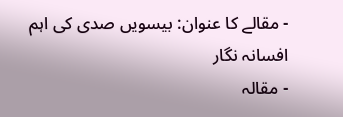- مقالے کا عنوان: بیسویں صدی کی اہم افسانہ نگار
- مقالہ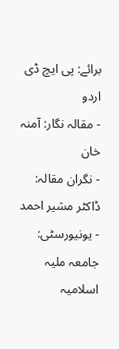برائے: پی ایچ ڈی اردو
- مقالہ نگار: آمنہ خان
- نگران مقالہ: ڈاکٹر مشیر احمد
- یونیورسٹی: جامعہ ملیہ اسلامیہ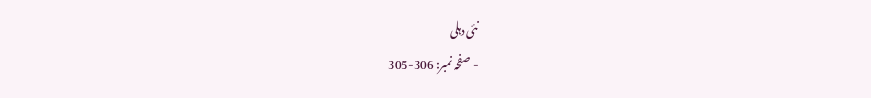نئی دہلی
- صفحہ نمبر: 306-305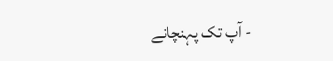- آپ تک پہنچانے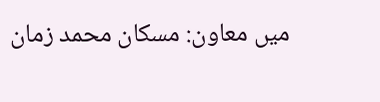میں معاون: مسکان محمد زمان